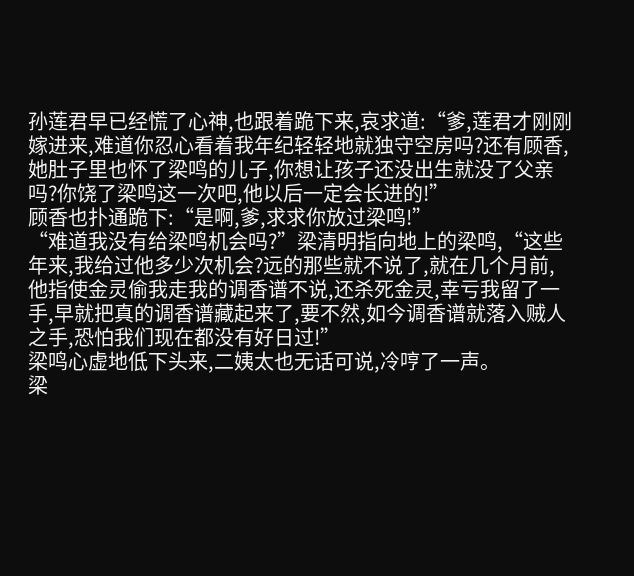孙莲君早已经慌了心神,也跟着跪下来,哀求道:“爹,莲君才刚刚嫁进来,难道你忍心看着我年纪轻轻地就独守空房吗?还有顾香,她肚子里也怀了梁鸣的儿子,你想让孩子还没出生就没了父亲吗?你饶了梁鸣这一次吧,他以后一定会长进的!”
顾香也扑通跪下:“是啊,爹,求求你放过梁鸣!”
“难道我没有给梁鸣机会吗?”梁清明指向地上的梁鸣,“这些年来,我给过他多少次机会?远的那些就不说了,就在几个月前,他指使金灵偷我走我的调香谱不说,还杀死金灵,幸亏我留了一手,早就把真的调香谱藏起来了,要不然,如今调香谱就落入贼人之手,恐怕我们现在都没有好日过!”
梁鸣心虚地低下头来,二姨太也无话可说,冷哼了一声。
梁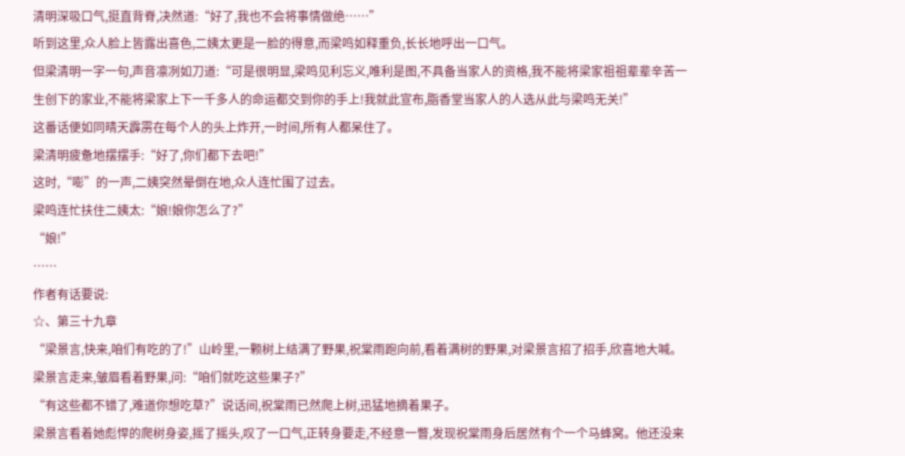清明深吸口气,挺直背脊,决然道:“好了,我也不会将事情做绝……”
听到这里,众人脸上皆露出喜色,二姨太更是一脸的得意,而梁鸣如释重负,长长地呼出一口气。
但梁清明一字一句,声音凛冽如刀道:“可是很明显,梁鸣见利忘义,唯利是图,不具备当家人的资格,我不能将梁家祖祖辈辈辛苦一生创下的家业,不能将梁家上下一千多人的命运都交到你的手上!我就此宣布,脂香堂当家人的人选从此与梁鸣无关!”
这番话便如同晴天霹雳在每个人的头上炸开,一时间,所有人都呆住了。
梁清明疲惫地摆摆手:“好了,你们都下去吧!”
这时,“嘭”的一声,二姨突然晕倒在地,众人连忙围了过去。
梁鸣连忙扶住二姨太:“娘!娘你怎么了?”
“娘!”
……
作者有话要说:
☆、第三十九章
“梁景言,快来,咱们有吃的了!”山岭里,一颗树上结满了野果,祝棠雨跑向前,看着满树的野果,对梁景言招了招手,欣喜地大喊。
梁景言走来,皱眉看着野果,问:“咱们就吃这些果子?”
“有这些都不错了,难道你想吃草?”说话间,祝棠雨已然爬上树,迅猛地摘着果子。
梁景言看着她彪悍的爬树身姿,摇了摇头,叹了一口气,正转身要走,不经意一瞥,发现祝棠雨身后居然有个一个马蜂窝。他还没来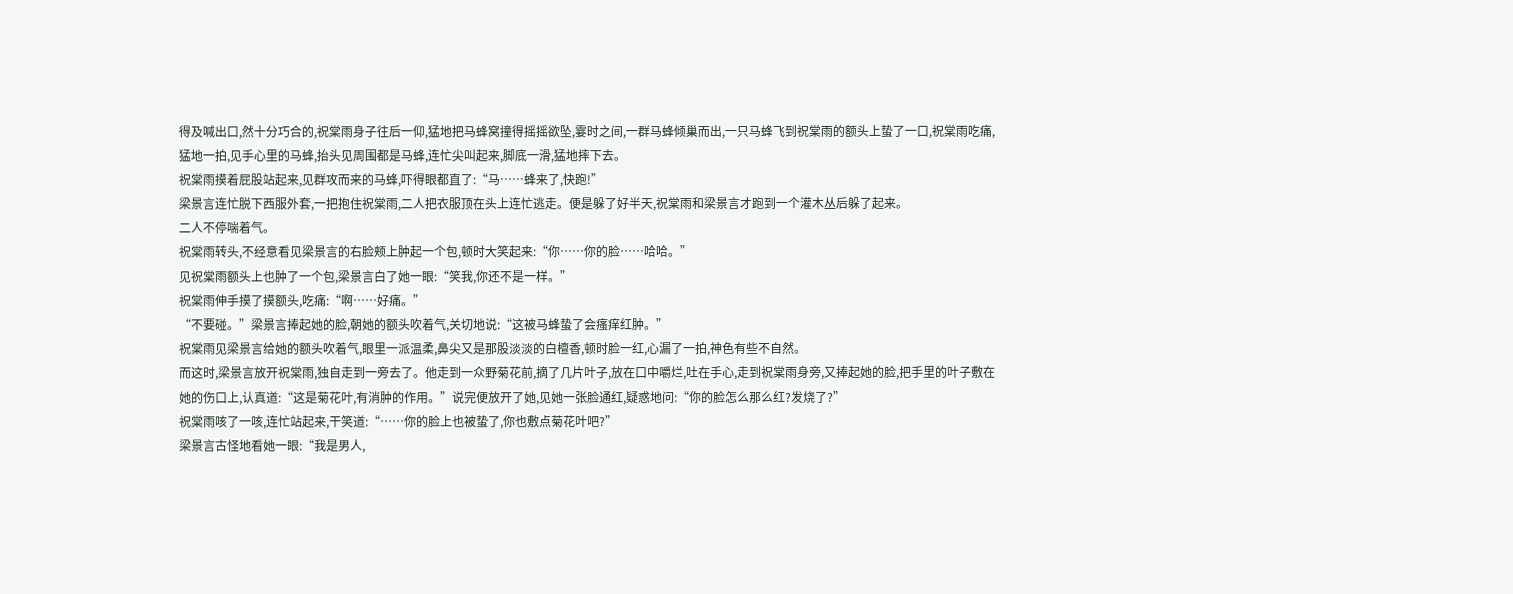得及喊出口,然十分巧合的,祝棠雨身子往后一仰,猛地把马蜂窝撞得摇摇欲坠,霎时之间,一群马蜂倾巢而出,一只马蜂飞到祝棠雨的额头上蛰了一口,祝棠雨吃痛,猛地一拍,见手心里的马蜂,抬头见周围都是马蜂,连忙尖叫起来,脚底一滑,猛地摔下去。
祝棠雨摸着屁股站起来,见群攻而来的马蜂,吓得眼都直了:“马……蜂来了,快跑!”
梁景言连忙脱下西服外套,一把抱住祝棠雨,二人把衣服顶在头上连忙逃走。便是躲了好半天,祝棠雨和梁景言才跑到一个灌木丛后躲了起来。
二人不停喘着气。
祝棠雨转头,不经意看见梁景言的右脸颊上肿起一个包,顿时大笑起来:“你……你的脸……哈哈。”
见祝棠雨额头上也肿了一个包,梁景言白了她一眼:“笑我,你还不是一样。”
祝棠雨伸手摸了摸额头,吃痛:“啊……好痛。”
“不要碰。”梁景言捧起她的脸,朝她的额头吹着气,关切地说:“这被马蜂蛰了会瘙痒红肿。”
祝棠雨见梁景言给她的额头吹着气,眼里一派温柔,鼻尖又是那股淡淡的白檀香,顿时脸一红,心漏了一拍,神色有些不自然。
而这时,梁景言放开祝棠雨,独自走到一旁去了。他走到一众野菊花前,摘了几片叶子,放在口中嚼烂,吐在手心,走到祝棠雨身旁,又捧起她的脸,把手里的叶子敷在她的伤口上,认真道:“这是菊花叶,有消肿的作用。”说完便放开了她,见她一张脸通红,疑惑地问:“你的脸怎么那么红?发烧了?”
祝棠雨咳了一咳,连忙站起来,干笑道:“……你的脸上也被蛰了,你也敷点菊花叶吧?”
梁景言古怪地看她一眼:“我是男人,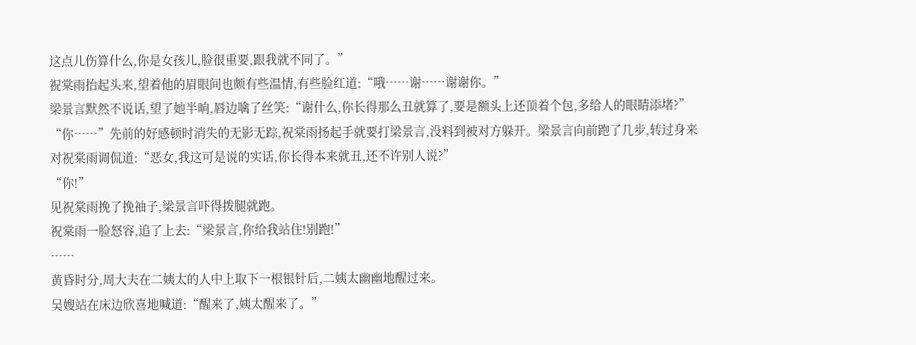这点儿伤算什么,你是女孩儿,脸很重要,跟我就不同了。”
祝棠雨抬起头来,望着他的眉眼间也颇有些温情,有些脸红道:“哦……谢……谢谢你。”
梁景言默然不说话,望了她半晌,唇边噙了丝笑:“谢什么,你长得那么丑就算了,要是额头上还顶着个包,多给人的眼睛添堵?”
“你……”先前的好感顿时消失的无影无踪,祝棠雨扬起手就要打梁景言,没料到被对方躲开。梁景言向前跑了几步,转过身来对祝棠雨调侃道:“恶女,我这可是说的实话,你长得本来就丑,还不许别人说?”
“你!”
见祝棠雨挽了挽袖子,梁景言吓得拨腿就跑。
祝棠雨一脸怒容,追了上去:“梁景言,你给我站住!别跑!”
……
黄昏时分,周大夫在二姨太的人中上取下一根银针后,二姨太幽幽地醒过来。
吴嫂站在床边欣喜地喊道:“醒来了,姨太醒来了。”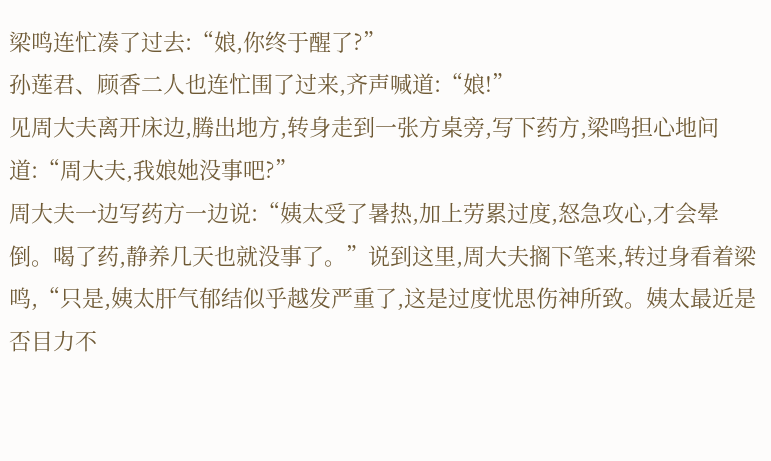梁鸣连忙凑了过去:“娘,你终于醒了?”
孙莲君、顾香二人也连忙围了过来,齐声喊道:“娘!”
见周大夫离开床边,腾出地方,转身走到一张方桌旁,写下药方,梁鸣担心地问道:“周大夫,我娘她没事吧?”
周大夫一边写药方一边说:“姨太受了暑热,加上劳累过度,怒急攻心,才会晕倒。喝了药,静养几天也就没事了。”说到这里,周大夫搁下笔来,转过身看着梁鸣,“只是,姨太肝气郁结似乎越发严重了,这是过度忧思伤神所致。姨太最近是否目力不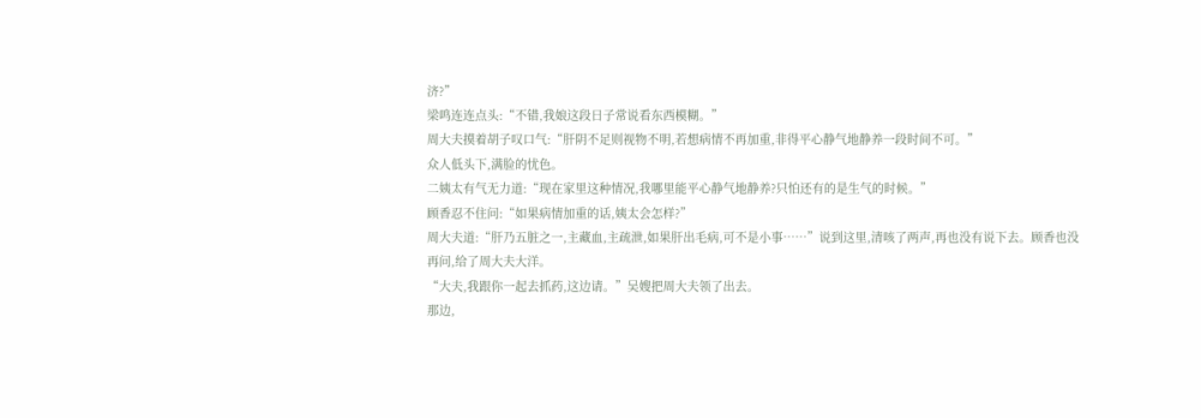济?”
梁鸣连连点头:“不错,我娘这段日子常说看东西模糊。”
周大夫摸着胡子叹口气:“肝阴不足则视物不明,若想病情不再加重,非得平心静气地静养一段时间不可。”
众人低头下,满脸的忧色。
二姨太有气无力道:“现在家里这种情况,我哪里能平心静气地静养?只怕还有的是生气的时候。”
顾香忍不住问:“如果病情加重的话,姨太会怎样?”
周大夫道:“肝乃五脏之一,主藏血,主疏泄,如果肝出毛病,可不是小事……”说到这里,清咳了两声,再也没有说下去。顾香也没再问,给了周大夫大洋。
“大夫,我跟你一起去抓药,这边请。”吴嫂把周大夫领了出去。
那边,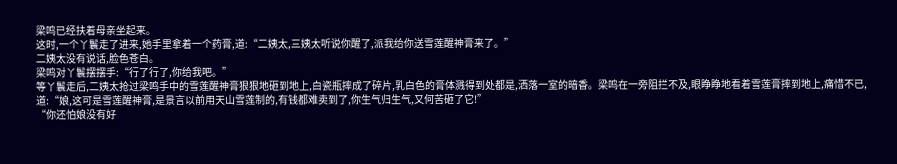梁鸣已经扶着母亲坐起来。
这时,一个丫鬟走了进来,她手里拿着一个药膏,道:“二姨太,三姨太听说你醒了,派我给你送雪莲醒神膏来了。”
二姨太没有说话,脸色苍白。
梁鸣对丫鬟摆摆手:“行了行了,你给我吧。”
等丫鬟走后,二姨太抢过梁鸣手中的雪莲醒神膏狠狠地砸到地上,白瓷瓶摔成了碎片,乳白色的膏体溅得到处都是,洒落一室的暗香。梁鸣在一旁阻拦不及,眼睁睁地看着雪莲膏摔到地上,痛惜不已,道:“娘,这可是雪莲醒神膏,是景言以前用天山雪莲制的,有钱都难卖到了,你生气归生气,又何苦砸了它!”
“你还怕娘没有好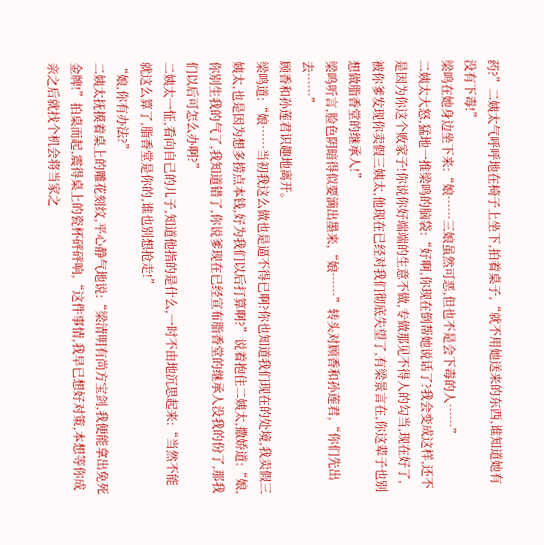药?”二姨太气呼呼地在椅子上坐下,拍着桌子,“就不用她送来的东西,谁知道她有没有下毒!”
梁鸣在她身边坐下来:“娘……三娘虽然可恶,但也不是会下毒的人……”
二姨太大怒,猛地一推梁鸣的脑袋:“好啊,你现在倒帮她说话了?我会变成这样,还不是因为你这个败家子!你说你好端端的生意不做,专做那见不得人的勾当,现在好了,被你爹发现你卖假三姨太,他现在已经对我们彻底失望了,有梁景言在,你这辈子也别想做脂香堂的继承人!”
梁鸣听言,脸色阴暗得似要滴出墨来,“娘……”转头对顾香和孙莲君,“你们先出去……”
顾香和孙莲君识趣地离开。
梁鸣道:“娘……当初我这么做也是逼不得已啊?你也知道我们现在的处境,我卖假三姨太,也是因为想多捞点本钱,好为我们以后打算啊?”说着抱住二姨太,撒娇道:“娘,你别生我的气了,我知道错了,你说爹现在已经宣布脂香堂的继承人没我的份了,那我们以后可怎么办啊?”
二姨太一怔,看向自己的儿子,知道他指的是什么,一时不由地沉思起来:“当然不能就这么算了,脂香堂是你的,谁也别想抢走!”
“娘,你有办法?”
二姨太抚摸着桌上的雕花刻纹,平心静气地说:“梁清明有尚方宝剑,我便能拿出免死金牌!”拍桌而起,震得桌上的瓷杯砰砰响,“这件事情,我早已想好对策,本想等你成亲之后就找个机会将当家之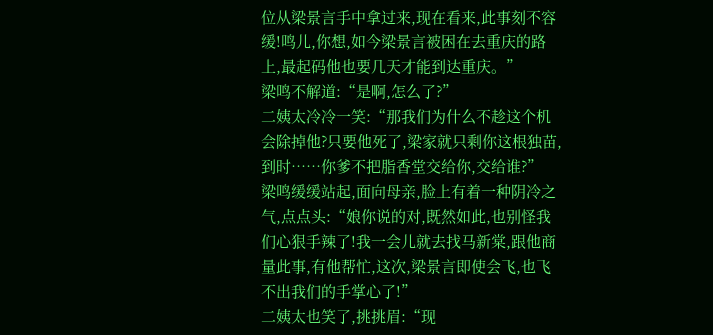位从梁景言手中拿过来,现在看来,此事刻不容缓!鸣儿,你想,如今梁景言被困在去重庆的路上,最起码他也要几天才能到达重庆。”
梁鸣不解道:“是啊,怎么了?”
二姨太冷冷一笑:“那我们为什么不趁这个机会除掉他?只要他死了,梁家就只剩你这根独苗,到时……你爹不把脂香堂交给你,交给谁?”
梁鸣缓缓站起,面向母亲,脸上有着一种阴冷之气,点点头:“娘你说的对,既然如此,也别怪我们心狠手辣了!我一会儿就去找马新棠,跟他商量此事,有他帮忙,这次,梁景言即使会飞,也飞不出我们的手掌心了!”
二姨太也笑了,挑挑眉:“现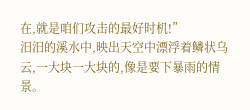在,就是咱们攻击的最好时机!”
汨汨的溪水中,映出天空中漂浮着鳞状乌云,一大块一大块的,像是要下暴雨的情景。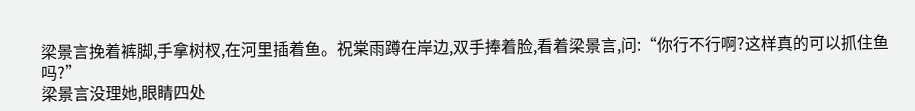梁景言挽着裤脚,手拿树杈,在河里插着鱼。祝棠雨蹲在岸边,双手捧着脸,看着梁景言,问:“你行不行啊?这样真的可以抓住鱼吗?”
梁景言没理她,眼睛四处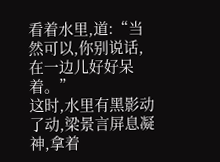看着水里,道:“当然可以,你别说话,在一边儿好好呆着。”
这时,水里有黑影动了动,梁景言屏息凝神,拿着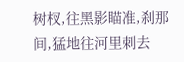树杈,往黑影瞄准,刹那间,猛地往河里刺去